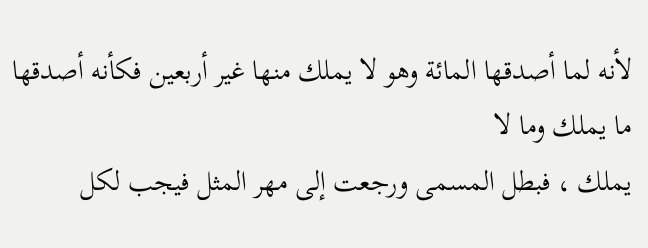لأنه لما أصدقها المائة وهو لا يملك منها غير أربعين فكأنه أصدقها ما يملك وما لا
يملك ، فبطل المسمى ورجعت إلى مهر المثل فيجب لكل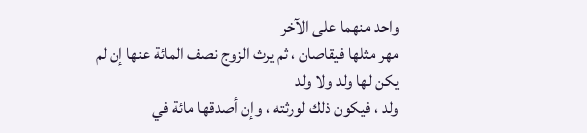واحد منهما على الآخر
مهر مثلها فيقاصان ، ثم يرث الزوج نصف المائة عنها إن لم يكن لها ولد ولا ولد
ولد ، فيكون ذلك لورثته ، وإن أصدقها مائة في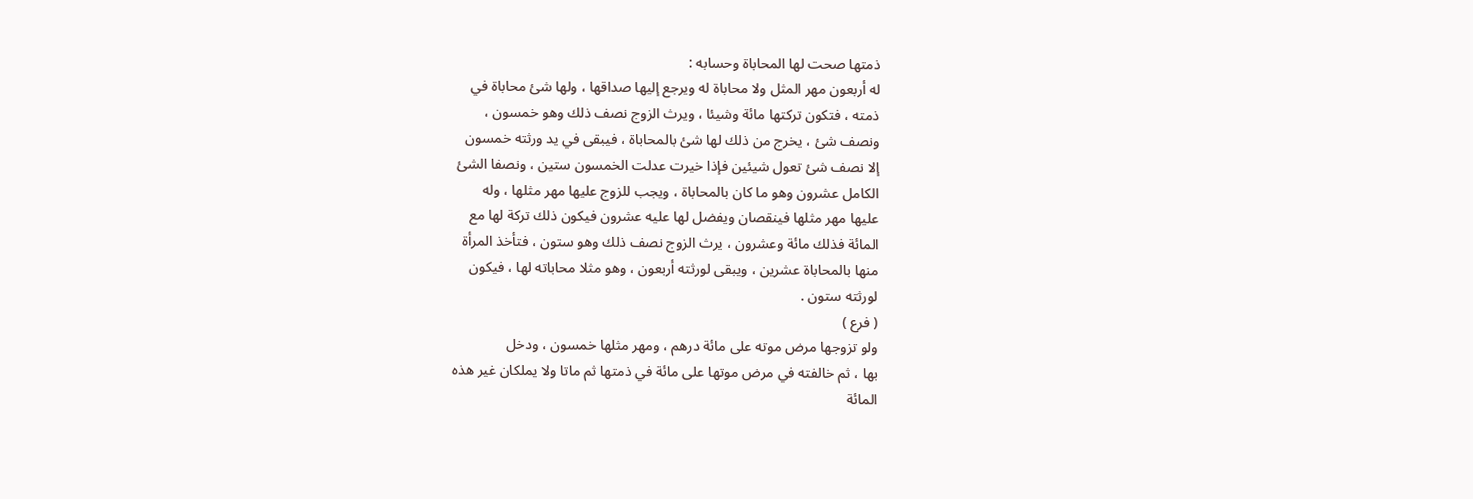ذمتها صحت لها المحاباة وحسابه :
له أربعون مهر المثل ولا محاباة له ويرجع إليها صداقها ، ولها شئ محاباة في
ذمته ، فتكون تركتها مائة وشيئا ، ويرث الزوج نصف ذلك وهو خمسون ،
ونصف شئ ، يخرج من ذلك لها شئ بالمحاباة ، فيبقى في يد ورثته خمسون
إلا نصف شئ تعول شيئين فإذا خيرت عدلت الخمسون ستين ، ونصفا الشئ
الكامل عشرون وهو ما كان بالمحاباة ، ويجب للزوج عليها مهر مثلها ، وله
عليها مهر مثلها فينقصان ويفضل لها عليه عشرون فيكون ذلك تركة لها مع
المائة فذلك مائة وعشرون ، يرث الزوج نصف ذلك وهو ستون ، فتأخذ المرأة
منها بالمحاباة عشرين ، ويبقى لورثته أربعون ، وهو مثلا محاباته لها ، فيكون
لورثته ستون .
( فرع )
ولو تزوجها مرض موته على مائة درهم ، ومهر مثلها خمسون ، ودخل
بها ، ثم خالفته في مرض موتها على مائة في ذمتها ثم ماتا ولا يملكان غير هذه
المائة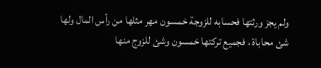ولم يجز ورثتها فحسابه للزوجة خمسون مهر مثلها من رأس المال ولها
شئ محاباة ، فجميع تركتها خمسون وشئ للزوج منها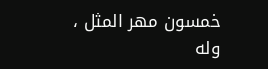خمسون مهر المثل ،
وله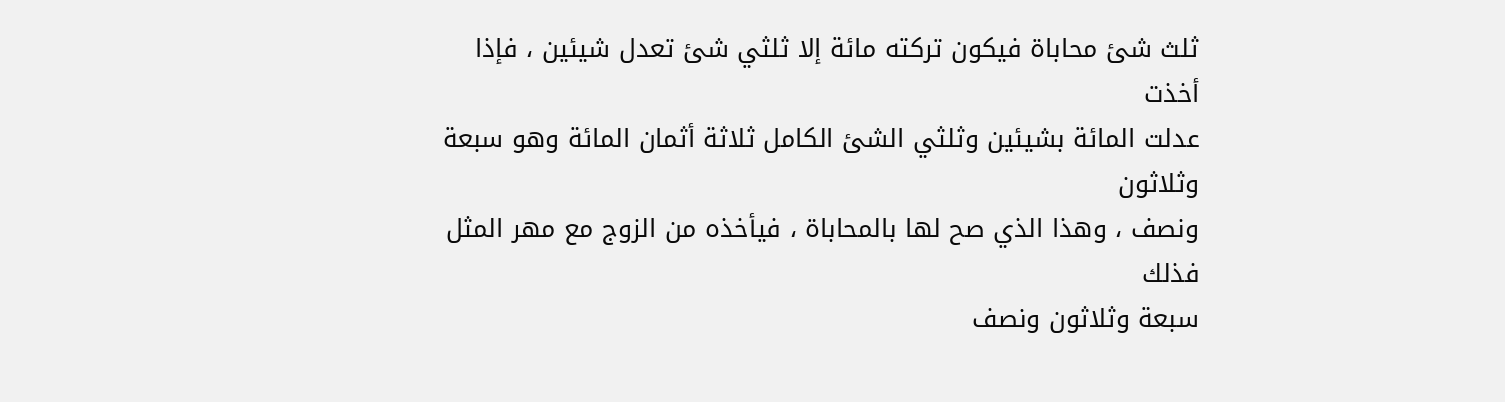ثلث شئ محاباة فيكون تركته مائة إلا ثلثي شئ تعدل شيئين ، فإذا أخذت
عدلت المائة بشيئين وثلثي الشئ الكامل ثلاثة أثمان المائة وهو سبعة وثلاثون
ونصف ، وهذا الذي صح لها بالمحاباة ، فيأخذه من الزوج مع مهر المثل فذلك
سبعة وثلاثون ونصف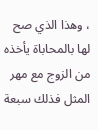، وهذا الذي صح لها بالمحاباة يأخذه من الزوج مع مهر
المثل فذلك سبعة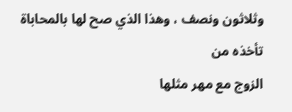وثلاثون ونصف ، وهذا الذي صح لها بالمحاباة تأخذه من
الزوج مع مهر مثلها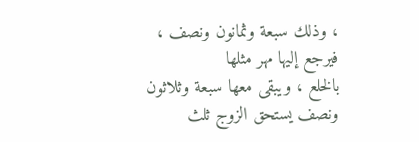، وذلك سبعة وثمانون ونصف ، فيرجع إليها مهر مثلها
بالخلع ، ويبقى معها سبعة وثلاثون ونصف يستحق الزوج ثلث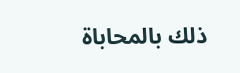ذلك بالمحاباة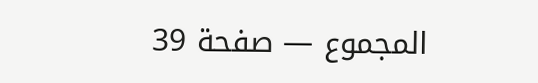المجموع — صفحة 39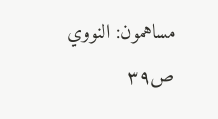مساهمون: النووي
ص٣٩